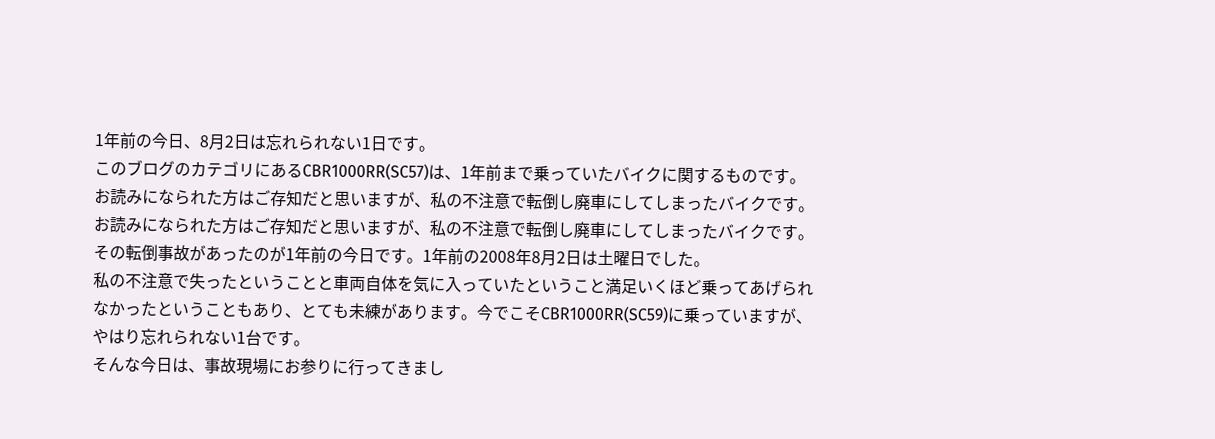1年前の今日、8月2日は忘れられない1日です。
このブログのカテゴリにあるCBR1000RR(SC57)は、1年前まで乗っていたバイクに関するものです。
お読みになられた方はご存知だと思いますが、私の不注意で転倒し廃車にしてしまったバイクです。
お読みになられた方はご存知だと思いますが、私の不注意で転倒し廃車にしてしまったバイクです。
その転倒事故があったのが1年前の今日です。1年前の2008年8月2日は土曜日でした。
私の不注意で失ったということと車両自体を気に入っていたということ満足いくほど乗ってあげられなかったということもあり、とても未練があります。今でこそCBR1000RR(SC59)に乗っていますが、やはり忘れられない1台です。
そんな今日は、事故現場にお参りに行ってきまし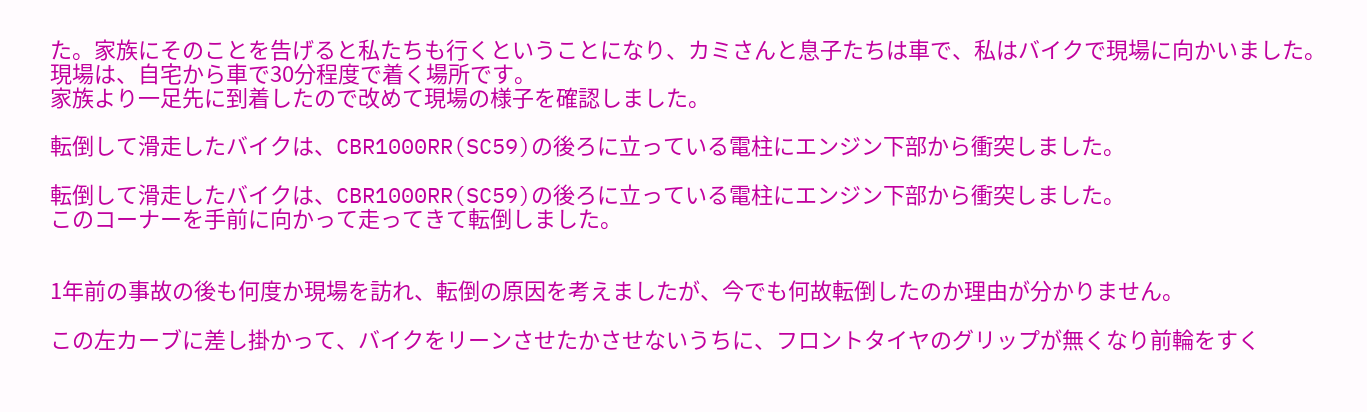た。家族にそのことを告げると私たちも行くということになり、カミさんと息子たちは車で、私はバイクで現場に向かいました。
現場は、自宅から車で30分程度で着く場所です。
家族より一足先に到着したので改めて現場の様子を確認しました。

転倒して滑走したバイクは、CBR1000RR(SC59)の後ろに立っている電柱にエンジン下部から衝突しました。

転倒して滑走したバイクは、CBR1000RR(SC59)の後ろに立っている電柱にエンジン下部から衝突しました。
このコーナーを手前に向かって走ってきて転倒しました。


1年前の事故の後も何度か現場を訪れ、転倒の原因を考えましたが、今でも何故転倒したのか理由が分かりません。

この左カーブに差し掛かって、バイクをリーンさせたかさせないうちに、フロントタイヤのグリップが無くなり前輪をすく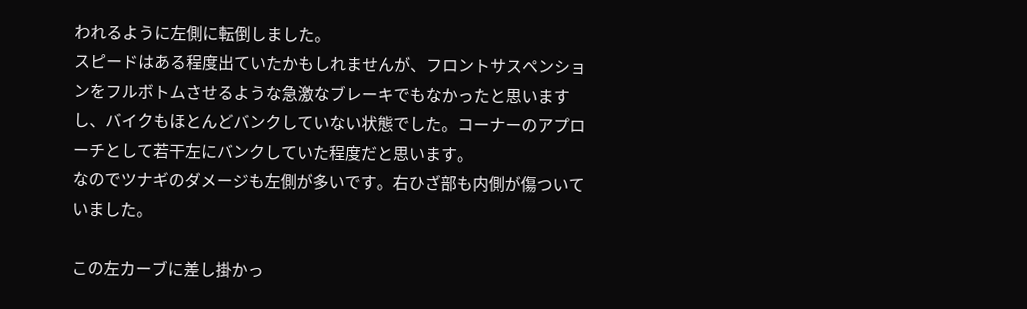われるように左側に転倒しました。
スピードはある程度出ていたかもしれませんが、フロントサスペンションをフルボトムさせるような急激なブレーキでもなかったと思いますし、バイクもほとんどバンクしていない状態でした。コーナーのアプローチとして若干左にバンクしていた程度だと思います。
なのでツナギのダメージも左側が多いです。右ひざ部も内側が傷ついていました。

この左カーブに差し掛かっ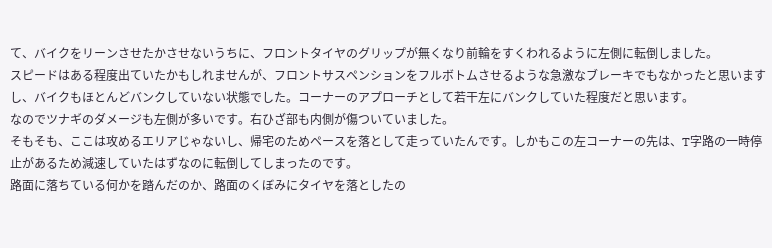て、バイクをリーンさせたかさせないうちに、フロントタイヤのグリップが無くなり前輪をすくわれるように左側に転倒しました。
スピードはある程度出ていたかもしれませんが、フロントサスペンションをフルボトムさせるような急激なブレーキでもなかったと思いますし、バイクもほとんどバンクしていない状態でした。コーナーのアプローチとして若干左にバンクしていた程度だと思います。
なのでツナギのダメージも左側が多いです。右ひざ部も内側が傷ついていました。
そもそも、ここは攻めるエリアじゃないし、帰宅のためペースを落として走っていたんです。しかもこの左コーナーの先は、T字路の一時停止があるため減速していたはずなのに転倒してしまったのです。
路面に落ちている何かを踏んだのか、路面のくぼみにタイヤを落としたの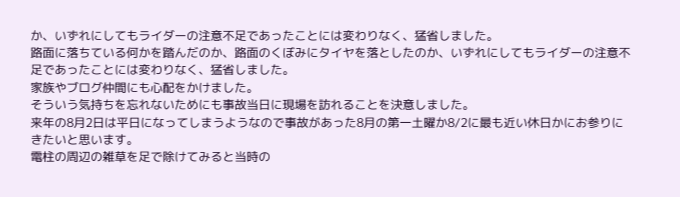か、いずれにしてもライダーの注意不足であったことには変わりなく、猛省しました。
路面に落ちている何かを踏んだのか、路面のくぼみにタイヤを落としたのか、いずれにしてもライダーの注意不足であったことには変わりなく、猛省しました。
家族やブログ仲間にも心配をかけました。
そういう気持ちを忘れないためにも事故当日に現場を訪れることを決意しました。
来年の8月2日は平日になってしまうようなので事故があった8月の第一土曜か8/2に最も近い休日かにお参りにきたいと思います。
電柱の周辺の雑草を足で除けてみると当時の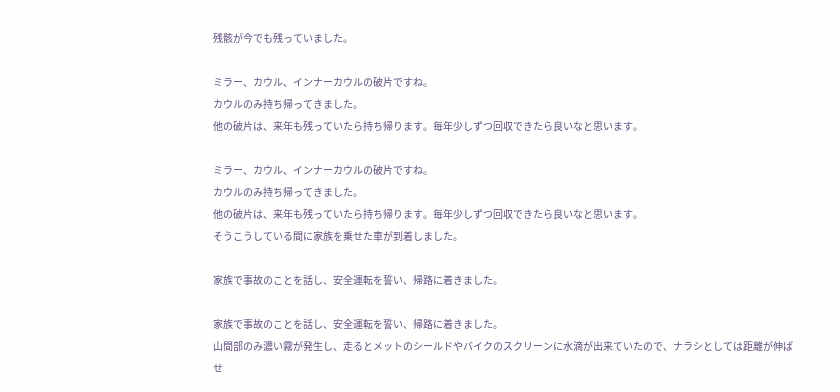残骸が今でも残っていました。

ミラー、カウル、インナーカウルの破片ですね。
カウルのみ持ち帰ってきました。
他の破片は、来年も残っていたら持ち帰ります。毎年少しずつ回収できたら良いなと思います。

ミラー、カウル、インナーカウルの破片ですね。
カウルのみ持ち帰ってきました。
他の破片は、来年も残っていたら持ち帰ります。毎年少しずつ回収できたら良いなと思います。
そうこうしている間に家族を乗せた車が到着しました。

家族で事故のことを話し、安全運転を誓い、帰路に着きました。

家族で事故のことを話し、安全運転を誓い、帰路に着きました。
山間部のみ濃い霧が発生し、走るとメットのシールドやバイクのスクリーンに水滴が出来ていたので、ナラシとしては距離が伸ばせ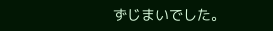ずじまいでした。